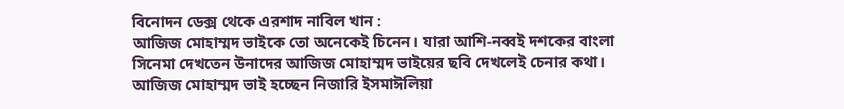বিনোদন ডেক্স থেকে এরশাদ নাবিল খান :
আজিজ মোহাম্মদ ভাইকে তো অনেকেই চিনেন। যারা আশি-নব্বই দশকের বাংলা সিনেমা দেখতেন উনাদের আজিজ মোহাম্মদ ভাইয়ের ছবি দেখলেই চেনার কথা। আজিজ মোহাম্মদ ভাই হচ্ছেন নিজারি ইসমাঈলিয়া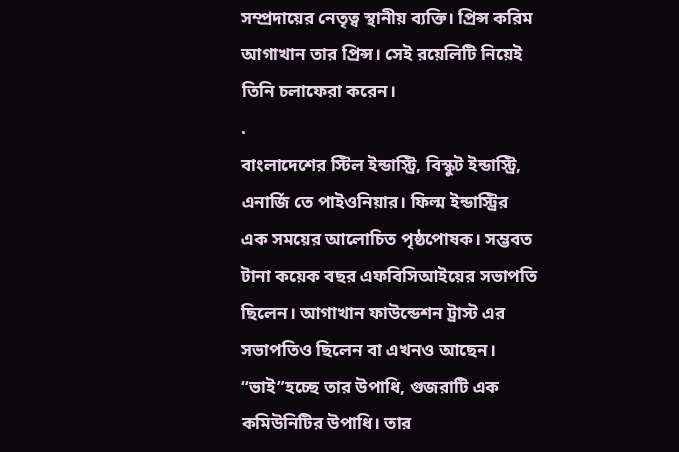সম্প্রদায়ের নেতৃত্ব স্থানীয় ব্যক্তি। প্রিন্স করিম আগাখান তার প্রিন্স। সেই রয়েলিটি নিয়েই তিনি চলাফেরা করেন।
.
বাংলাদেশের স্টিল ইন্ডাস্ট্রি, বিস্কুট ইন্ডাস্ট্রি, এনার্জি তে পাইওনিয়ার। ফিল্ম ইন্ডাস্ট্রির এক সময়ের আলোচিত পৃষ্ঠপোষক। সম্ভবত টানা কয়েক বছর এফবিসিআইয়ের সভাপতি ছিলেন। আগাখান ফাউন্ডেশন ট্রাস্ট এর সভাপতিও ছিলেন বা এখনও আছেন। “ভাই”হচ্ছে তার উপাধি, গুজরাটি এক কমিউনিটির উপাধি। তার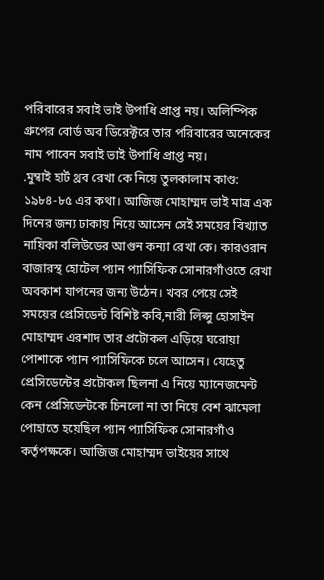পরিবারের সবাই ভাই উপাধি প্রাপ্ত নয়। অলিম্পিক গ্রুপের বোর্ড অব ডিরেক্টরে তার পরিবারের অনেকের নাম পাবেন সবাই ভাই উপাধি প্রাপ্ত নয়।
.মুম্বাই হার্ট থ্রব রেখা কে নিয়ে তুলকালাম কাণ্ড:
১৯৮৪-৮৫ এর কথা। আজিজ মোহাম্মদ ভাই মাত্র এক দিনের জন্য ঢাকায় নিয়ে আসেন সেই সময়ের বিখ্যাত নায়িকা বলিউডের আগুন কন্যা রেখা কে। কারওরান বাজারস্থ হোটেল প্যান প্যাসিফিক সোনারগাঁওতে রেখা অবকাশ যাপনের জন্য উঠেন। খবর পেয়ে সেই সময়ের প্রেসিডেন্ট বিশিষ্ট কবি,নারী লিপ্সু হোসাইন মোহাম্মদ এরশাদ তার প্রটোকল এড়িয়ে ঘরোয়া পোশাকে প্যান প্যাসিফিকে চলে আসেন। যেহেতু প্রেসিডেন্টের প্রটোকল ছিলনা এ নিয়ে ম্যানেজমেন্ট কেন প্রেসিডেন্টকে চিনলো না তা নিয়ে বেশ ঝামেলা পোহাতে হয়েছিল প্যান প্যাসিফিক সোনারগাঁও কর্তৃপক্ষকে। আজিজ মোহাম্মদ ভাইয়ের সাথে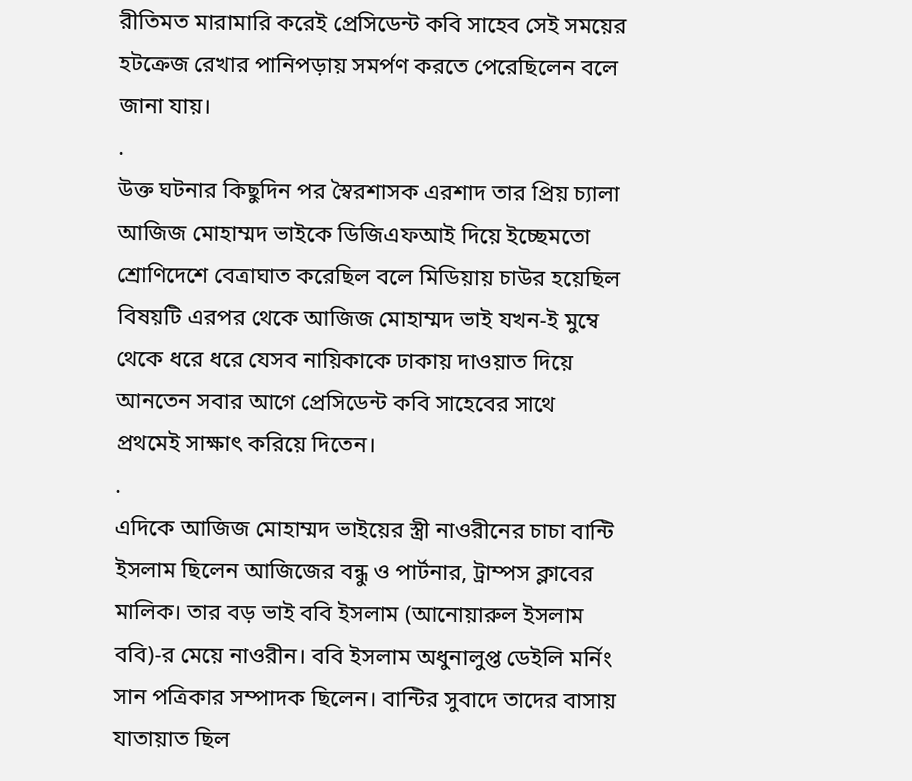রীতিমত মারামারি করেই প্রেসিডেন্ট কবি সাহেব সেই সময়ের হটক্রেজ রেখার পানিপড়ায় সমর্পণ করতে পেরেছিলেন বলে জানা যায়।
.
উক্ত ঘটনার কিছুদিন পর স্বৈরশাসক এরশাদ তার প্রিয় চ্যালা আজিজ মোহাম্মদ ভাইকে ডিজিএফআই দিয়ে ইচ্ছেমতো শ্রোণিদেশে বেত্রাঘাত করেছিল বলে মিডিয়ায় চাউর হয়েছিল বিষয়টি এরপর থেকে আজিজ মোহাম্মদ ভাই যখন-ই মুম্বে থেকে ধরে ধরে যেসব নায়িকাকে ঢাকায় দাওয়াত দিয়ে আনতেন সবার আগে প্রেসিডেন্ট কবি সাহেবের সাথে প্রথমেই সাক্ষাৎ করিয়ে দিতেন।
.
এদিকে আজিজ মোহাম্মদ ভাইয়ের স্ত্রী নাওরীনের চাচা বান্টি ইসলাম ছিলেন আজিজের বন্ধু ও পার্টনার, ট্রাম্পস ক্লাবের মালিক। তার বড় ভাই ববি ইসলাম (আনোয়ারুল ইসলাম ববি)-র মেয়ে নাওরীন। ববি ইসলাম অধুনালুপ্ত ডেইলি মর্নিং সান পত্রিকার সম্পাদক ছিলেন। বান্টির সুবাদে তাদের বাসায় যাতায়াত ছিল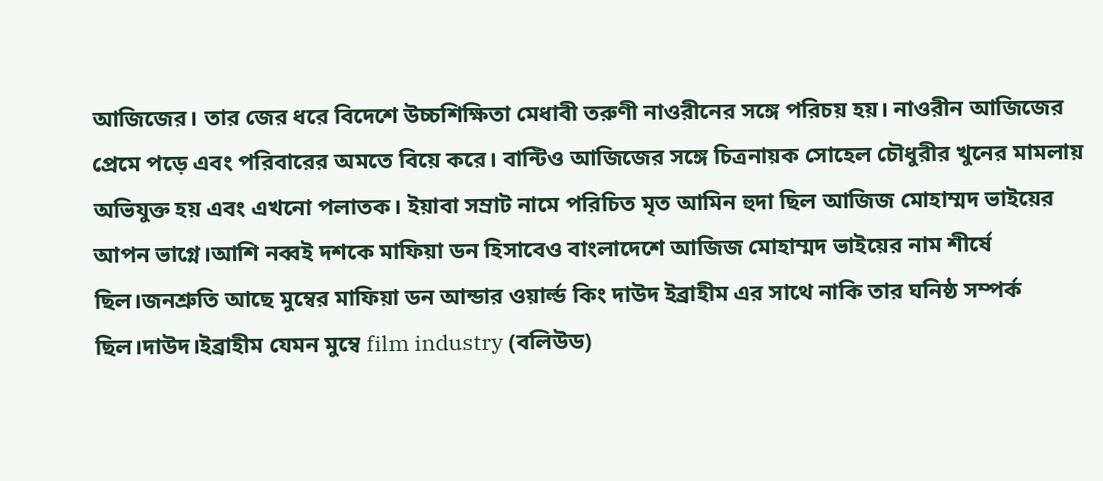আজিজের। তার জের ধরে বিদেশে উচ্চশিক্ষিতা মেধাবী তরুণী নাওরীনের সঙ্গে পরিচয় হয়। নাওরীন আজিজের প্রেমে পড়ে এবং পরিবারের অমতে বিয়ে করে। বান্টিও আজিজের সঙ্গে চিত্রনায়ক সোহেল চৌধুরীর খুনের মামলায় অভিযুক্ত হয় এবং এখনো পলাতক। ইয়াবা সম্রাট নামে পরিচিত মৃত আমিন হুদা ছিল আজিজ মোহাম্মদ ভাইয়ের আপন ভাগ্নে।আশি নব্বই দশকে মাফিয়া ডন হিসাবেও বাংলাদেশে আজিজ মোহাম্মদ ভাইয়ের নাম শীর্ষে ছিল।জনশ্রুতি আছে মুম্বের মাফিয়া ডন আন্ডার ওয়ার্ল্ড কিং দাউদ ইব্রাহীম এর সাথে নাকি তার ঘনিষ্ঠ সম্পর্ক ছিল।দাউদ।ইব্রাহীম যেমন মুম্বে film industry (বলিউড)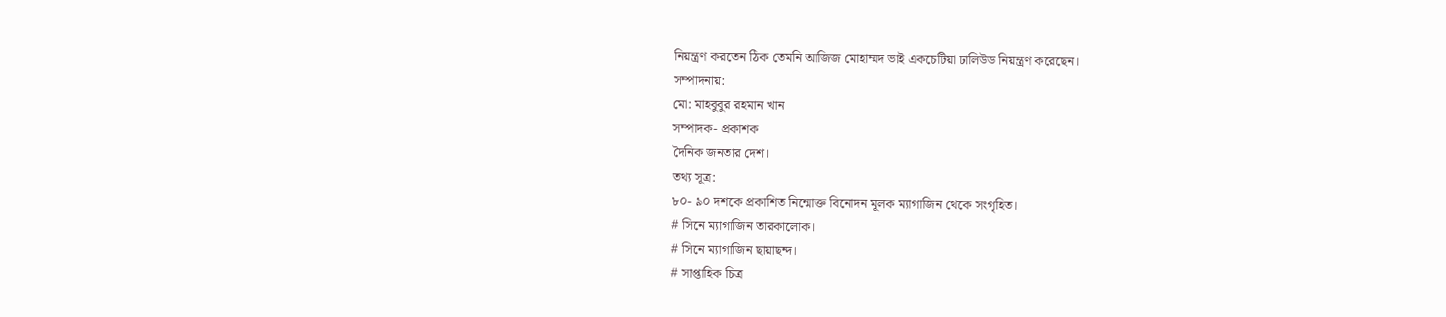নিয়ন্ত্রণ করতেন ঠিক তেমনি আজিজ মোহাম্মদ ভাই একচেটিয়া ঢালিউড নিয়ন্ত্রণ করেছেন।
সম্পাদনায়:
মো: মাহবুবুর রহমান খান
সম্পাদক- প্রকাশক
দৈনিক জনতার দেশ।
তথ্য সূত্র:
৮০- ৯০ দশকে প্রকাশিত নিন্মোক্ত বিনোদন মূলক ম্যাগাজিন থেকে সংগৃহিত।
# সিনে ম্যাগাজিন তারকালোক।
# সিনে ম্যাগাজিন ছায়াছন্দ।
# সাপ্তাহিক চিত্র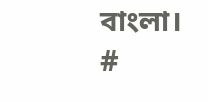বাংলা।
#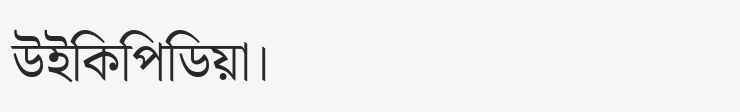উইকিপিডিয়া।